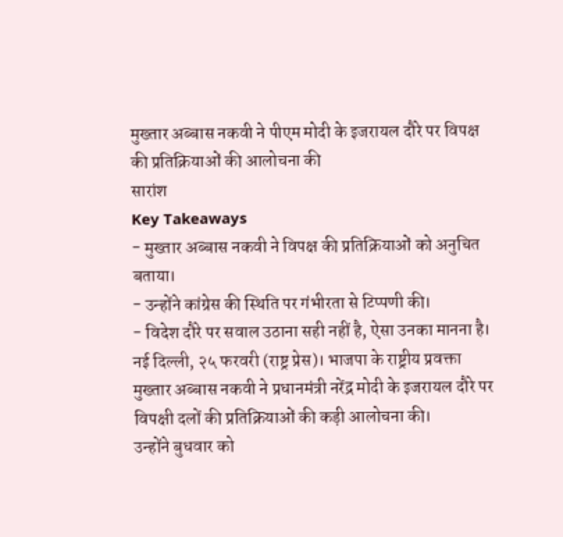मुख्तार अब्बास नकवी ने पीएम मोदी के इजरायल दौरे पर विपक्ष की प्रतिक्रियाओं की आलोचना की
सारांश
Key Takeaways
- मुख्तार अब्बास नकवी ने विपक्ष की प्रतिक्रियाओं को अनुचित बताया।
- उन्होंने कांग्रेस की स्थिति पर गंभीरता से टिप्पणी की।
- विदेश दौरे पर सवाल उठाना सही नहीं है, ऐसा उनका मानना है।
नई दिल्ली, २५ फरवरी (राष्ट्र प्रेस)। भाजपा के राष्ट्रीय प्रवक्ता मुख्तार अब्बास नकवी ने प्रधानमंत्री नरेंद्र मोदी के इजरायल दौरे पर विपक्षी दलों की प्रतिक्रियाओं की कड़ी आलोचना की।
उन्होंने बुधवार को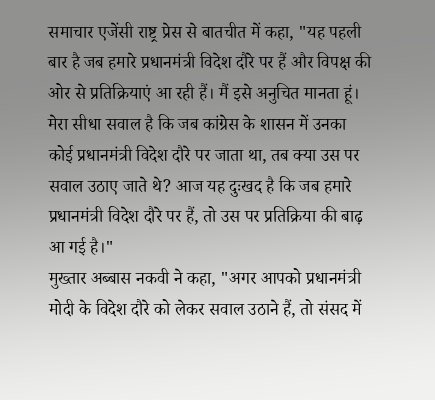समाचार एजेंसी राष्ट्र प्रेस से बातचीत में कहा, "यह पहली बार है जब हमारे प्रधानमंत्री विदेश दौरे पर हैं और विपक्ष की ओर से प्रतिक्रियाएं आ रही हैं। मैं इसे अनुचित मानता हूं। मेरा सीधा सवाल है कि जब कांग्रेस के शासन में उनका कोई प्रधानमंत्री विदेश दौरे पर जाता था, तब क्या उस पर सवाल उठाए जाते थे? आज यह दुःखद है कि जब हमारे प्रधानमंत्री विदेश दौरे पर हैं, तो उस पर प्रतिक्रिया की बाढ़ आ गई है।"
मुख्तार अब्बास नकवी ने कहा, "अगर आपको प्रधानमंत्री मोदी के विदेश दौरे को लेकर सवाल उठाने हैं, तो संसद में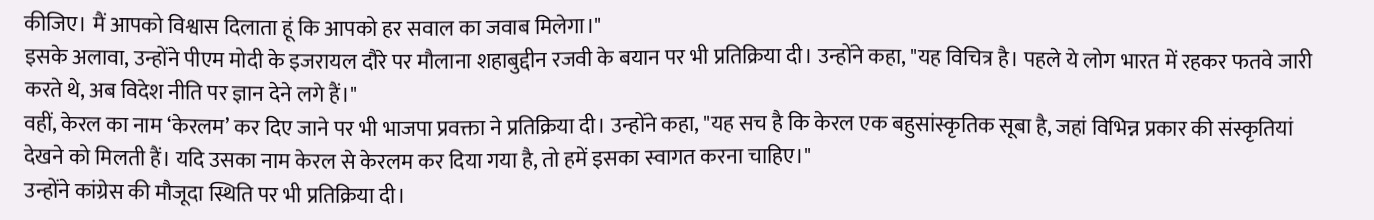कीजिए। मैं आपको विश्वास दिलाता हूं कि आपको हर सवाल का जवाब मिलेगा।"
इसके अलावा, उन्होंने पीएम मोदी के इजरायल दौरे पर मौलाना शहाबुद्दीन रजवी के बयान पर भी प्रतिक्रिया दी। उन्होंने कहा, "यह विचित्र है। पहले ये लोग भारत में रहकर फतवे जारी करते थे, अब विदेश नीति पर ज्ञान देने लगे हैं।"
वहीं, केरल का नाम ‘केरलम’ कर दिए जाने पर भी भाजपा प्रवक्ता ने प्रतिक्रिया दी। उन्होंने कहा, "यह सच है कि केरल एक बहुसांस्कृतिक सूबा है, जहां विभिन्न प्रकार की संस्कृतियां देखने को मिलती हैं। यदि उसका नाम केरल से केरलम कर दिया गया है, तो हमें इसका स्वागत करना चाहिए।"
उन्होंने कांग्रेस की मौजूदा स्थिति पर भी प्रतिक्रिया दी।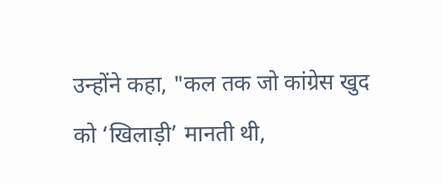उन्होंने कहा, "कल तक जो कांग्रेस खुद को ‘खिलाड़ी’ मानती थी,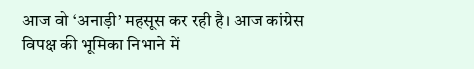आज वो ‘अनाड़ी’ महसूस कर रही है। आज कांग्रेस विपक्ष की भूमिका निभाने में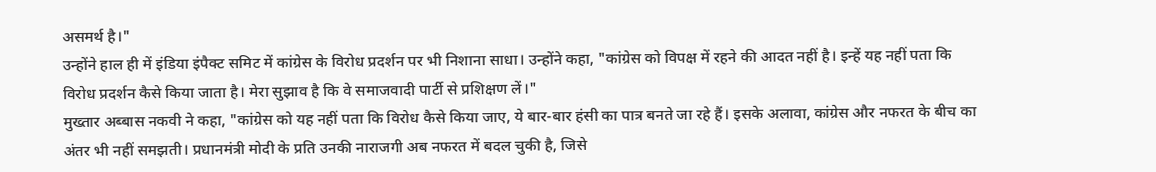असमर्थ है।"
उन्होंने हाल ही में इंडिया इंपैक्ट समिट में कांग्रेस के विरोध प्रदर्शन पर भी निशाना साधा। उन्होंने कहा, "कांग्रेस को विपक्ष में रहने की आदत नहीं है। इन्हें यह नहीं पता कि विरोध प्रदर्शन कैसे किया जाता है। मेरा सुझाव है कि वे समाजवादी पार्टी से प्रशिक्षण लें।"
मुख्तार अब्बास नकवी ने कहा, "कांग्रेस को यह नहीं पता कि विरोध कैसे किया जाए, ये बार-बार हंसी का पात्र बनते जा रहे हैं। इसके अलावा, कांग्रेस और नफरत के बीच का अंतर भी नहीं समझती। प्रधानमंत्री मोदी के प्रति उनकी नाराजगी अब नफरत में बदल चुकी है, जिसे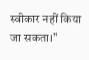स्वीकार नहीं किया जा सकता।"